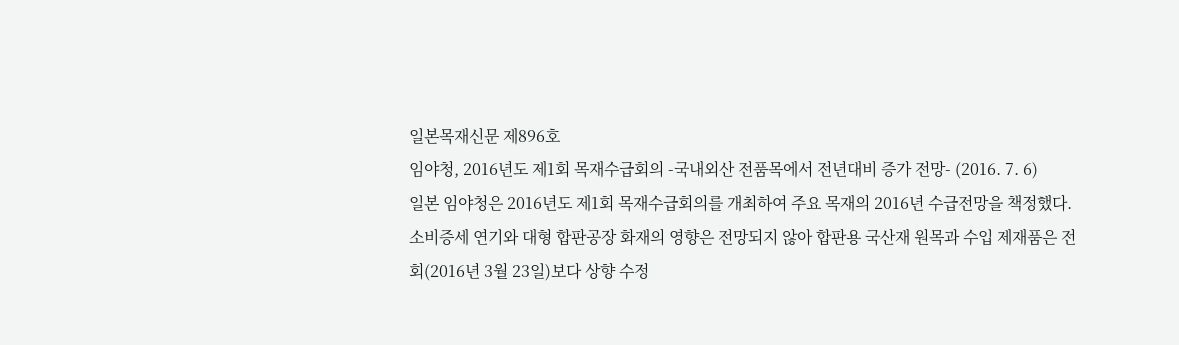일본목재신문 제896호
임야청, 2016년도 제1회 목재수급회의 -국내외산 전품목에서 전년대비 증가 전망- (2016. 7. 6)
일본 임야청은 2016년도 제1회 목재수급회의를 개최하여 주요 목재의 2016년 수급전망을 책정했다. 소비증세 연기와 대형 합판공장 화재의 영향은 전망되지 않아 합판용 국산재 원목과 수입 제재품은 전회(2016년 3월 23일)보다 상향 수정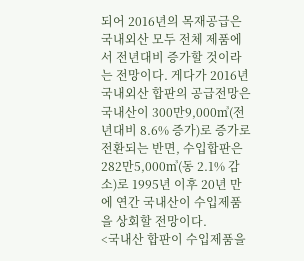되어 2016년의 목재공급은 국내외산 모두 전체 제품에서 전년대비 증가할 것이라는 전망이다. 게다가 2016년 국내외산 합판의 공급전망은 국내산이 300만9,000㎥(전년대비 8.6% 증가)로 증가로 전환되는 반면, 수입합판은 282만5,000㎥(동 2.1% 감소)로 1995년 이후 20년 만에 연간 국내산이 수입제품을 상회할 전망이다.
<국내산 합판이 수입제품을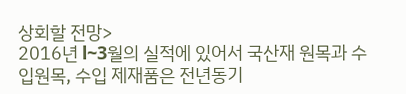상회할 전망>
2016년 l~3월의 실적에 있어서 국산재 원목과 수입원목, 수입 제재품은 전년동기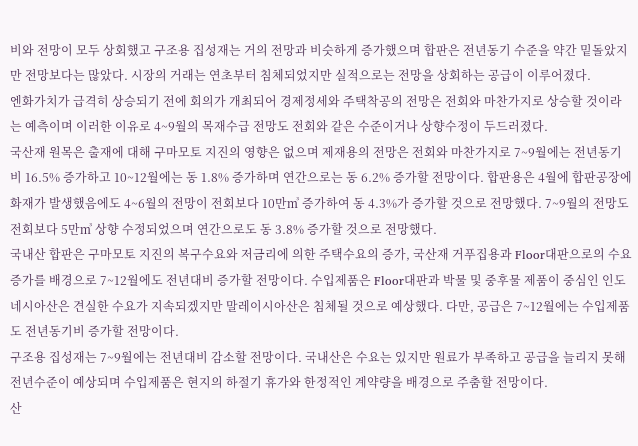비와 전망이 모두 상회했고 구조용 집성재는 거의 전망과 비슷하게 증가했으며 합판은 전년동기 수준을 약간 밑돌았지만 전망보다는 많았다. 시장의 거래는 연초부터 침체되었지만 실적으로는 전망을 상회하는 공급이 이루어졌다.
엔화가치가 급격히 상승되기 전에 회의가 개최되어 경제정세와 주택착공의 전망은 전회와 마찬가지로 상승할 것이라는 예측이며 이러한 이유로 4~9월의 목재수급 전망도 전회와 같은 수준이거나 상향수정이 두드러졌다.
국산재 원목은 출재에 대해 구마모토 지진의 영향은 없으며 제재용의 전망은 전회와 마찬가지로 7~9월에는 전년동기비 16.5% 증가하고 10~12월에는 동 1.8% 증가하며 연간으로는 동 6.2% 증가할 전망이다. 합판용은 4월에 합판공장에 화재가 발생했음에도 4~6월의 전망이 전회보다 10만㎥ 증가하여 동 4.3%가 증가할 것으로 전망했다. 7~9월의 전망도 전회보다 5만㎥ 상향 수정되었으며 연간으로도 동 3.8% 증가할 것으로 전망했다.
국내산 합판은 구마모토 지진의 복구수요와 저금리에 의한 주택수요의 증가, 국산재 거푸집용과 Floor대판으로의 수요증가를 배경으로 7~12월에도 전년대비 증가할 전망이다. 수입제품은 Floor대판과 박물 및 중후물 제품이 중심인 인도네시아산은 견실한 수요가 지속되겠지만 말레이시아산은 침체될 것으로 예상했다. 다만, 공급은 7~12월에는 수입제품도 전년동기비 증가할 전망이다.
구조용 집성재는 7~9월에는 전년대비 감소할 전망이다. 국내산은 수요는 있지만 원료가 부족하고 공급을 늘리지 못해 전년수준이 예상되며 수입제품은 현지의 하절기 휴가와 한정적인 계약량을 배경으로 주춤할 전망이다.
산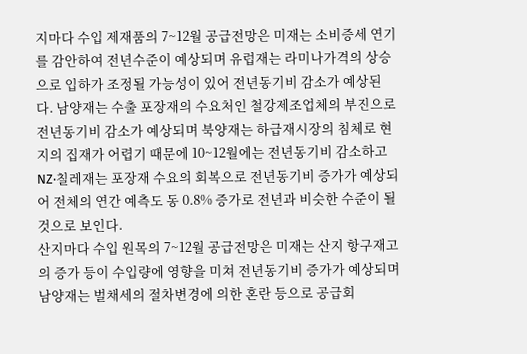지마다 수입 제재품의 7~12월 공급전망은 미재는 소비증세 연기를 감안하여 전년수준이 예상되며 유럽재는 라미나가격의 상승으로 입하가 조정될 가능성이 있어 전년동기비 감소가 예상된다. 남양재는 수출 포장재의 수요처인 철강제조업체의 부진으로 전년동기비 감소가 예상되며 북양재는 하급재시장의 침체로 현지의 집재가 어렵기 때문에 10~12월에는 전년동기비 감소하고 NZ·칠레재는 포장재 수요의 회복으로 전년동기비 증가가 예상되어 전체의 연간 예측도 동 0.8% 증가로 전년과 비슷한 수준이 될 것으로 보인다.
산지마다 수입 원목의 7~12월 공급전망은 미재는 산지 항구재고의 증가 등이 수입량에 영향을 미쳐 전년동기비 증가가 예상되며 남양재는 벌채세의 절차변경에 의한 혼란 등으로 공급회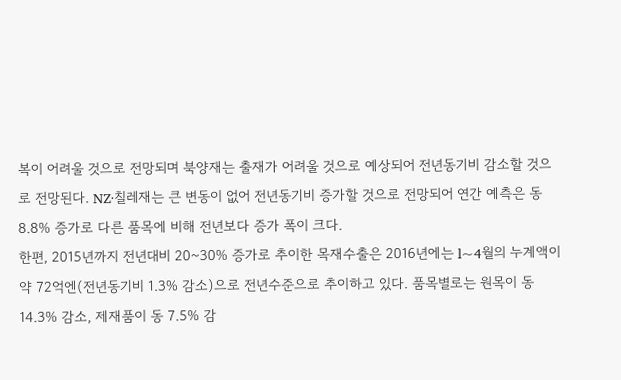복이 어려울 것으로 전망되며 북양재는 출재가 어려울 것으로 예상되어 전년동기비 감소할 것으로 전망된다. NZ·칠레재는 큰 변동이 없어 전년동기비 증가할 것으로 전망되어 연간 예측은 동 8.8% 증가로 다른 품목에 비해 전년보다 증가 폭이 크다.
한편, 2015년까지 전년대비 20~30% 증가로 추이한 목재수출은 2016년에는 l~4월의 누계액이 약 72억엔(전년동기비 1.3% 감소)으로 전년수준으로 추이하고 있다. 품목별로는 원목이 동 14.3% 감소, 제재품이 동 7.5% 감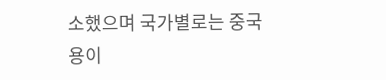소했으며 국가별로는 중국용이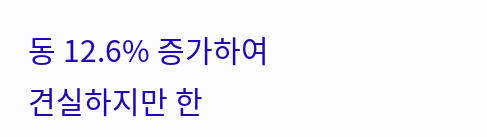동 12.6% 증가하여 견실하지만 한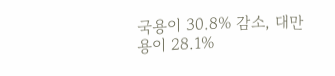국용이 30.8% 감소, 대만용이 28.1%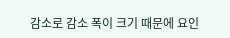감소로 감소 폭이 크기 때문에 요인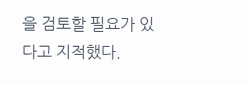을 검토할 필요가 있다고 지적했다.